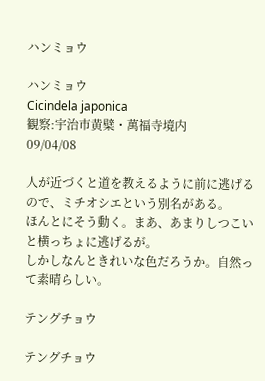ハンミョウ

ハンミョウ
Cicindela japonica
観察:宇治市黄檗・萬福寺境内
09/04/08

人が近づくと道を教えるように前に逃げるので、ミチオシエという別名がある。
ほんとにそう動く。まあ、あまりしつこいと横っちょに逃げるが。
しかしなんときれいな色だろうか。自然って素晴らしい。

テングチョウ

テングチョウ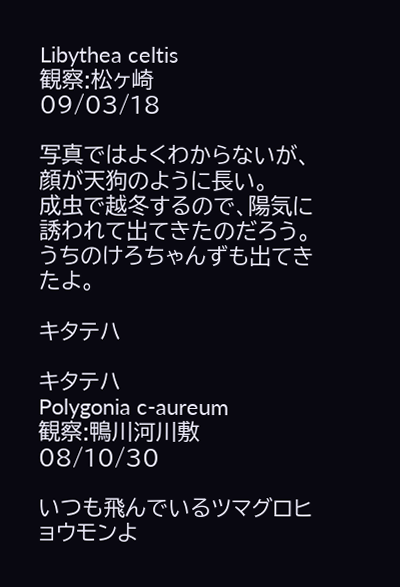Libythea celtis
観察:松ヶ崎
09/03/18

写真ではよくわからないが、顔が天狗のように長い。
成虫で越冬するので、陽気に誘われて出てきたのだろう。
うちのけろちゃんずも出てきたよ。

キタテハ

キタテハ
Polygonia c-aureum
観察:鴨川河川敷
08/10/30

いつも飛んでいるツマグロヒョウモンよ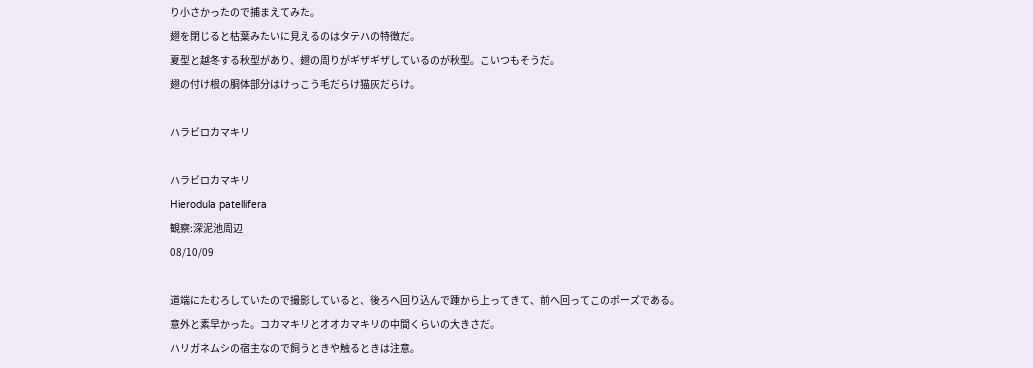り小さかったので捕まえてみた。
翅を閉じると枯葉みたいに見えるのはタテハの特徴だ。
夏型と越冬する秋型があり、翅の周りがギザギザしているのが秋型。こいつもそうだ。
翅の付け根の胴体部分はけっこう毛だらけ猫灰だらけ。

ハラビロカマキリ

ハラビロカマキリ
Hierodula patellifera
観察:深泥池周辺
08/10/09

道端にたむろしていたので撮影していると、後ろへ回り込んで踵から上ってきて、前へ回ってこのポーズである。
意外と素早かった。コカマキリとオオカマキリの中間くらいの大きさだ。
ハリガネムシの宿主なので飼うときや触るときは注意。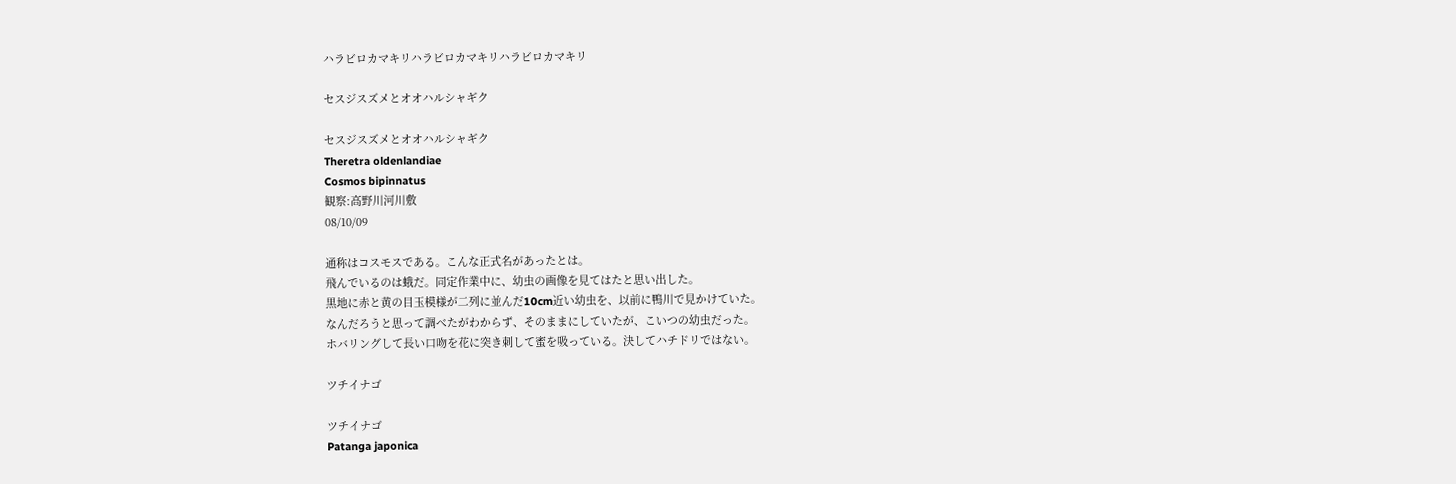ハラビロカマキリハラビロカマキリハラビロカマキリ

セスジスズメとオオハルシャギク

セスジスズメとオオハルシャギク
Theretra oldenlandiae
Cosmos bipinnatus
観察:高野川河川敷
08/10/09

通称はコスモスである。こんな正式名があったとは。
飛んでいるのは蛾だ。同定作業中に、幼虫の画像を見てはたと思い出した。
黒地に赤と黄の目玉模様が二列に並んだ10cm近い幼虫を、以前に鴨川で見かけていた。
なんだろうと思って調べたがわからず、そのままにしていたが、こいつの幼虫だった。
ホバリングして長い口吻を花に突き刺して蜜を吸っている。決してハチドリではない。

ツチイナゴ

ツチイナゴ
Patanga japonica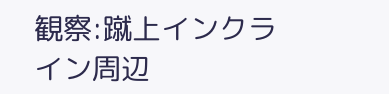観察:蹴上インクライン周辺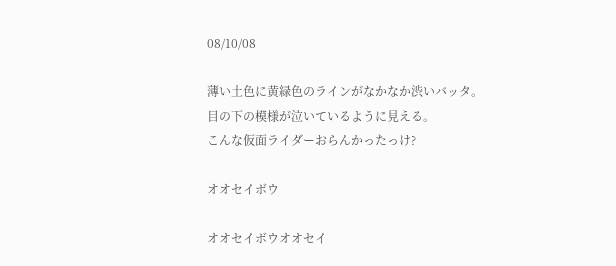08/10/08

薄い土色に黄緑色のラインがなかなか渋いバッタ。
目の下の模様が泣いているように見える。
こんな仮面ライダーおらんかったっけ?

オオセイボウ

オオセイボウオオセイ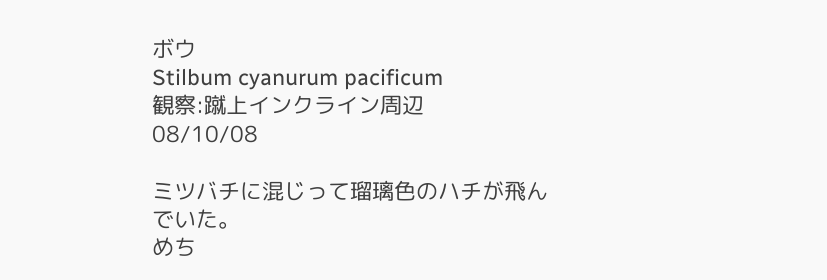ボウ
Stilbum cyanurum pacificum
観察:蹴上インクライン周辺
08/10/08

ミツバチに混じって瑠璃色のハチが飛んでいた。
めち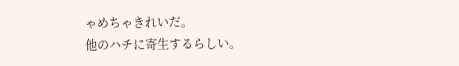ゃめちゃきれいだ。
他のハチに寄生するらしい。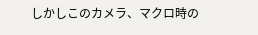しかしこのカメラ、マクロ時の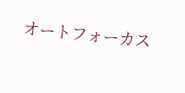オートフォーカス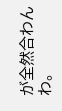が全然合わんわ。